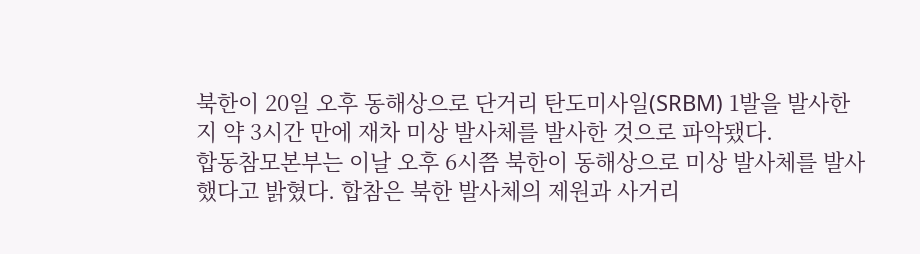북한이 20일 오후 동해상으로 단거리 탄도미사일(SRBM) 1발을 발사한 지 약 3시간 만에 재차 미상 발사체를 발사한 것으로 파악됐다.
합동참모본부는 이날 오후 6시쯤 북한이 동해상으로 미상 발사체를 발사했다고 밝혔다. 합참은 북한 발사체의 제원과 사거리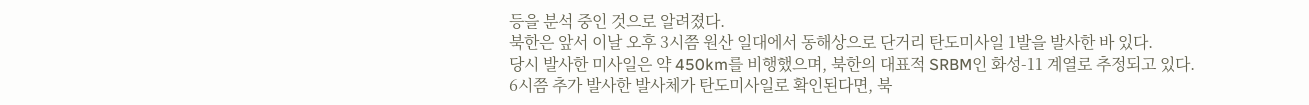등을 분석 중인 것으로 알려졌다.
북한은 앞서 이날 오후 3시쯤 원산 일대에서 동해상으로 단거리 탄도미사일 1발을 발사한 바 있다.
당시 발사한 미사일은 약 450km를 비행했으며, 북한의 대표적 SRBM인 화성-11 계열로 추정되고 있다.
6시쯤 추가 발사한 발사체가 탄도미사일로 확인된다면, 북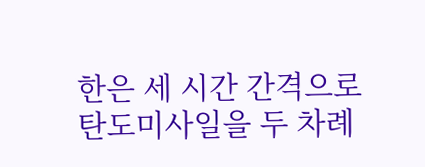한은 세 시간 간격으로 탄도미사일을 두 차례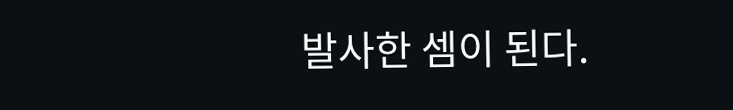발사한 셈이 된다.